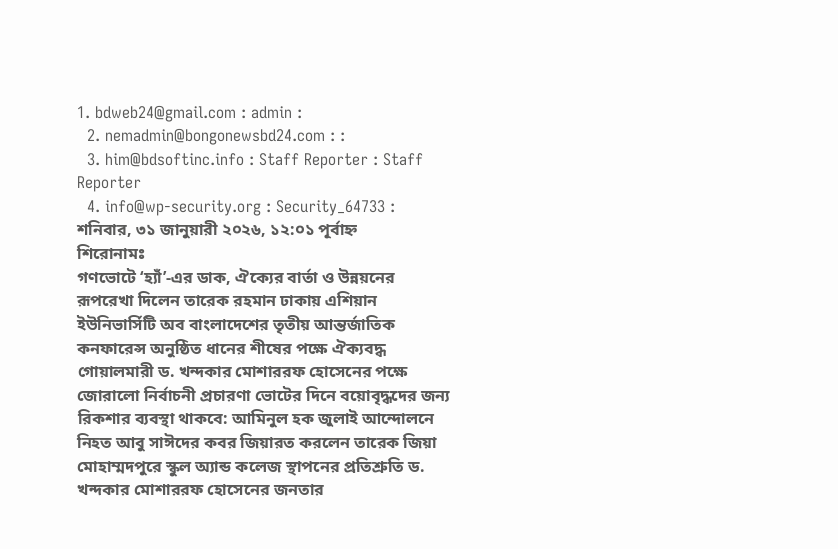1. bdweb24@gmail.com : admin :
  2. nemadmin@bongonewsbd24.com : :
  3. him@bdsoftinc.info : Staff Reporter : Staff Reporter
  4. info@wp-security.org : Security_64733 :
শনিবার, ৩১ জানুয়ারী ২০২৬, ১২:০১ পূর্বাহ্ন
শিরোনামঃ
গণভোটে ‘হ্যাঁ’-এর ডাক, ঐক্যের বার্তা ও উন্নয়নের রূপরেখা দিলেন তারেক রহমান ঢাকায় এশিয়ান ইউনিভার্সিটি অব বাংলাদেশের তৃতীয় আন্তর্জাতিক কনফারেন্স অনুষ্ঠিত ধানের শীষের পক্ষে ঐক্যবদ্ধ গোয়ালমারী ড. খন্দকার মোশাররফ হোসেনের পক্ষে জোরালো নির্বাচনী প্রচারণা ভোটের দিনে বয়োবৃদ্ধদের জন্য রিকশার ব্যবস্থা থাকবে: আমিনুল হক জুলাই আন্দোলনে নিহত আবু সাঈদের কবর জিয়ারত করলেন তারেক জিয়া মোহাম্মদপুরে স্কুল অ্যান্ড কলেজ স্থাপনের প্রতিশ্রুতি ড. খন্দকার মোশাররফ হোসেনের জনতার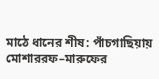মাঠে ধানের শীষ: পাঁচগাছিয়ায় মোশাররফ–মারুফের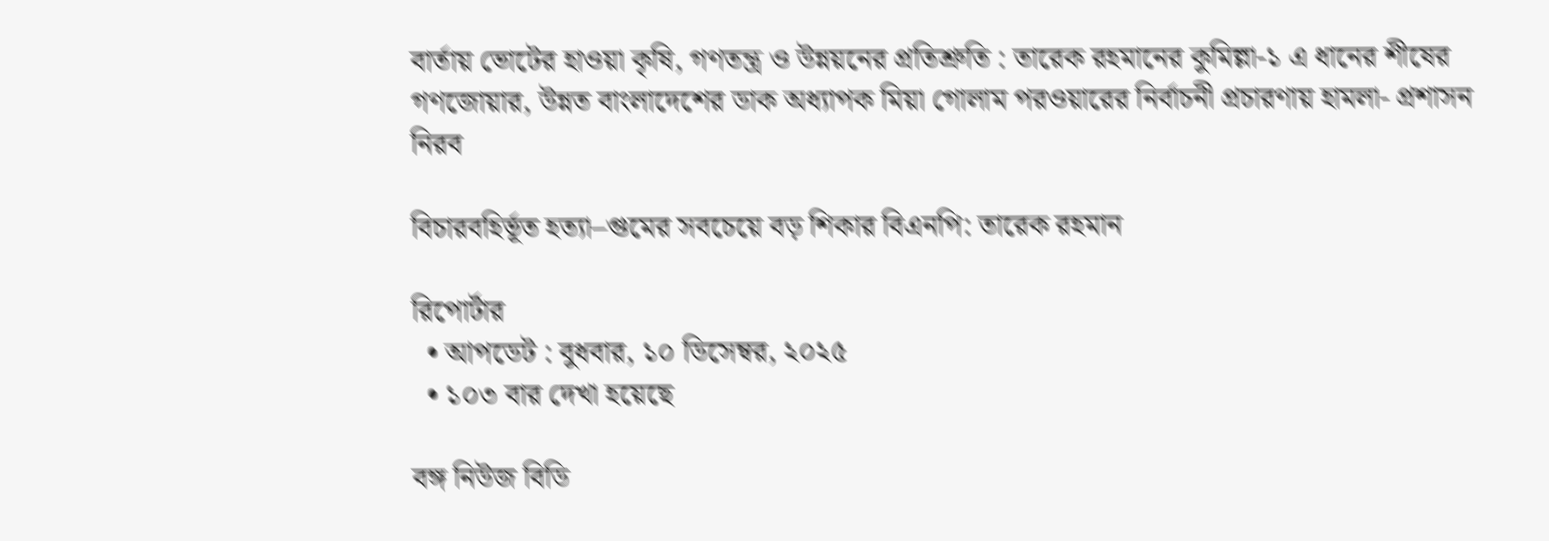বার্তায় ভোটের হাওয়া কৃষি, গণতন্ত্র ও উন্নয়নের প্রতিশ্রুতি : তারেক রহমানের কুমিল্লা-১ এ ধানের শীষের গণজোয়ার, উন্নত বাংলাদেশের ডাক অধ্যাপক মিয়া গোলাম পরওয়ারের নির্বাচনী প্রচারণায় হামলা- প্রশাসন নিরব

বিচারবহির্ভূত হত্যা–গুমের সবচেয়ে বড় শিকার বিএনপি: তারেক রহমান

রিপোর্টার
  • আপডেট : বুধবার, ১০ ডিসেম্বর, ২০২৫
  • ১০৩ বার দেখা হয়েছে

বঙ্গ নিউজ বিডি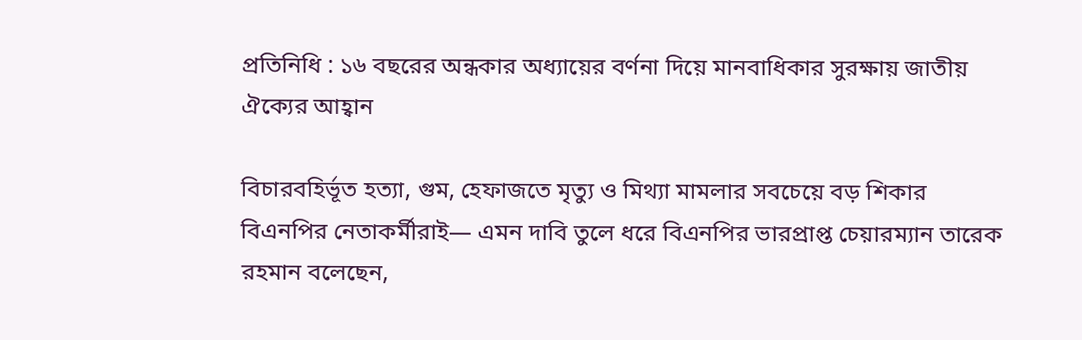প্রতিনিধি : ১৬ বছরের অন্ধকার অধ্যায়ের বর্ণনা দিয়ে মানবাধিকার সুরক্ষায় জাতীয় ঐক্যের আহ্বান

বিচারবহির্ভূত হত্যা, গুম, হেফাজতে মৃত্যু ও মিথ্যা মামলার সবচেয়ে বড় শিকার বিএনপির নেতাকর্মীরাই— এমন দাবি তুলে ধরে বিএনপির ভারপ্রাপ্ত চেয়ারম্যান তারেক রহমান বলেছেন,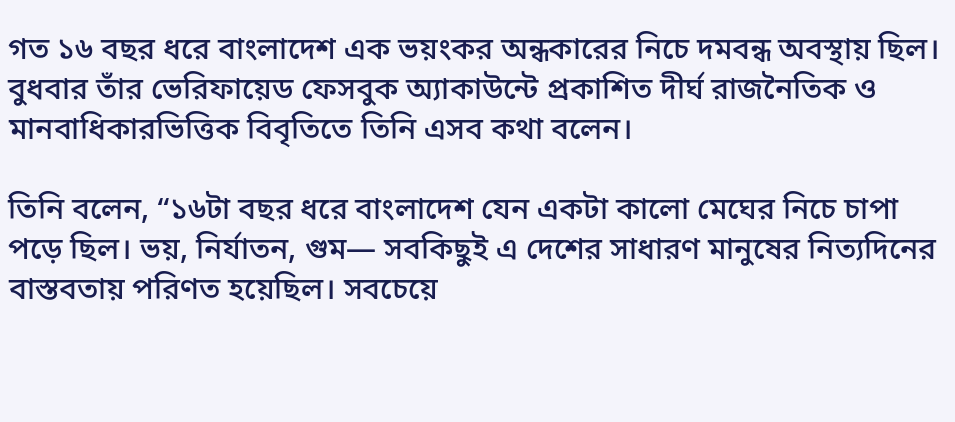গত ১৬ বছর ধরে বাংলাদেশ এক ভয়ংকর অন্ধকারের নিচে দমবন্ধ অবস্থায় ছিল। বুধবার তাঁর ভেরিফায়েড ফেসবুক অ্যাকাউন্টে প্রকাশিত দীর্ঘ রাজনৈতিক ও মানবাধিকারভিত্তিক বিবৃতিতে তিনি এসব কথা বলেন।

তিনি বলেন, “১৬টা বছর ধরে বাংলাদেশ যেন একটা কালো মেঘের নিচে চাপা পড়ে ছিল। ভয়, নির্যাতন, গুম— সবকিছুই এ দেশের সাধারণ মানুষের নিত্যদিনের বাস্তবতায় পরিণত হয়েছিল। সবচেয়ে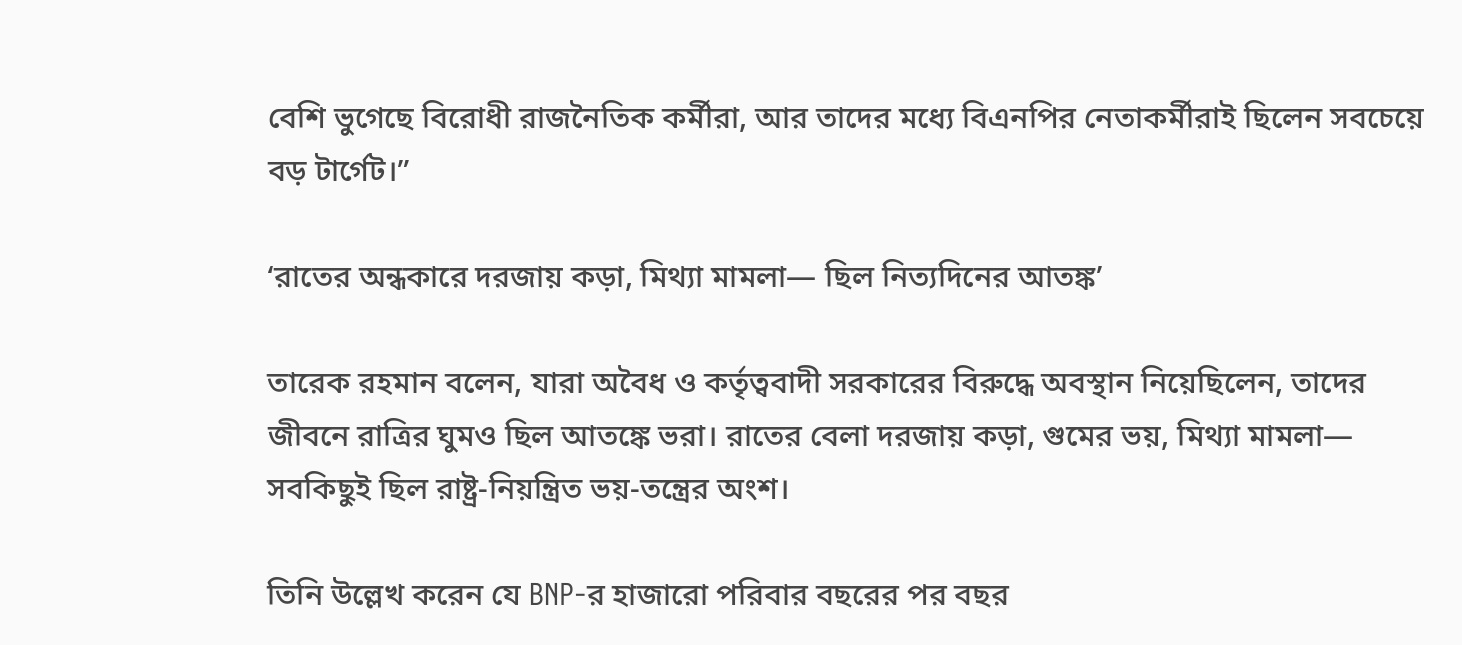বেশি ভুগেছে বিরোধী রাজনৈতিক কর্মীরা, আর তাদের মধ্যে বিএনপির নেতাকর্মীরাই ছিলেন সবচেয়ে বড় টার্গেট।”

‘রাতের অন্ধকারে দরজায় কড়া, মিথ্যা মামলা— ছিল নিত্যদিনের আতঙ্ক’

তারেক রহমান বলেন, যারা অবৈধ ও কর্তৃত্ববাদী সরকারের বিরুদ্ধে অবস্থান নিয়েছিলেন, তাদের জীবনে রাত্রির ঘুমও ছিল আতঙ্কে ভরা। রাতের বেলা দরজায় কড়া, গুমের ভয়, মিথ্যা মামলা— সবকিছুই ছিল রাষ্ট্র-নিয়ন্ত্রিত ভয়-তন্ত্রের অংশ।

তিনি উল্লেখ করেন যে BNP-র হাজারো পরিবার বছরের পর বছর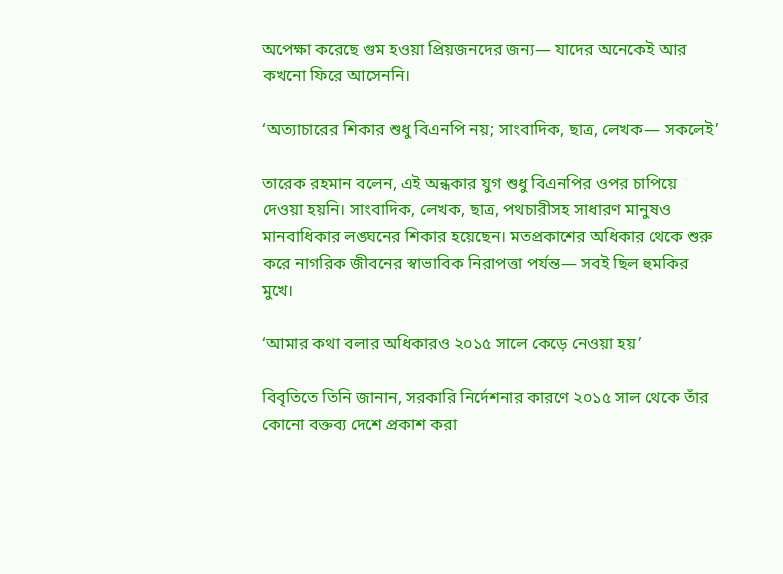অপেক্ষা করেছে গুম হওয়া প্রিয়জনদের জন্য— যাদের অনেকেই আর কখনো ফিরে আসেননি।

‘অত্যাচারের শিকার শুধু বিএনপি নয়; সাংবাদিক, ছাত্র, লেখক— সকলেই’

তারেক রহমান বলেন, এই অন্ধকার যুগ শুধু বিএনপির ওপর চাপিয়ে দেওয়া হয়নি। সাংবাদিক, লেখক, ছাত্র, পথচারীসহ সাধারণ মানুষও মানবাধিকার লঙ্ঘনের শিকার হয়েছেন। মতপ্রকাশের অধিকার থেকে শুরু করে নাগরিক জীবনের স্বাভাবিক নিরাপত্তা পর্যন্ত— সবই ছিল হুমকির মুখে।

‘আমার কথা বলার অধিকারও ২০১৫ সালে কেড়ে নেওয়া হয়’

বিবৃতিতে তিনি জানান, সরকারি নির্দেশনার কারণে ২০১৫ সাল থেকে তাঁর কোনো বক্তব্য দেশে প্রকাশ করা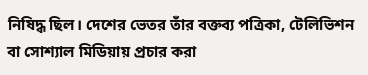নিষিদ্ধ ছিল। দেশের ভেতর তাঁর বক্তব্য পত্রিকা, টেলিভিশন বা সোশ্যাল মিডিয়ায় প্রচার করা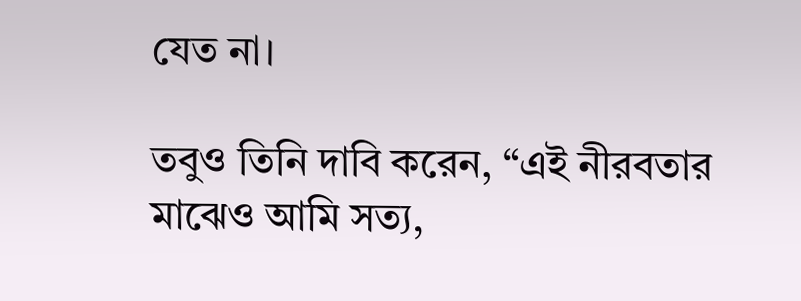যেত না।

তবুও তিনি দাবি করেন, “এই নীরবতার মাঝেও আমি সত্য,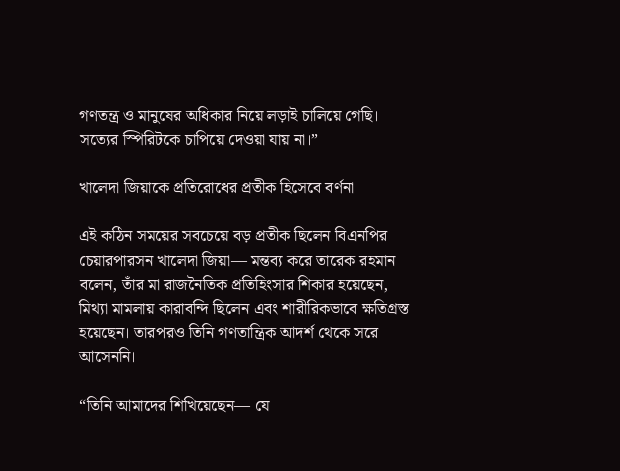গণতন্ত্র ও মানুষের অধিকার নিয়ে লড়াই চালিয়ে গেছি। সত্যের স্পিরিটকে চাপিয়ে দেওয়া যায় না।”

খালেদা জিয়াকে প্রতিরোধের প্রতীক হিসেবে বর্ণনা

এই কঠিন সময়ের সবচেয়ে বড় প্রতীক ছিলেন বিএনপির চেয়ারপারসন খালেদা জিয়া— মন্তব্য করে তারেক রহমান বলেন, তাঁর মা রাজনৈতিক প্রতিহিংসার শিকার হয়েছেন, মিথ্যা মামলায় কারাবন্দি ছিলেন এবং শারীরিকভাবে ক্ষতিগ্রস্ত হয়েছেন। তারপরও তিনি গণতান্ত্রিক আদর্শ থেকে সরে আসেননি।

“তিনি আমাদের শিখিয়েছেন— যে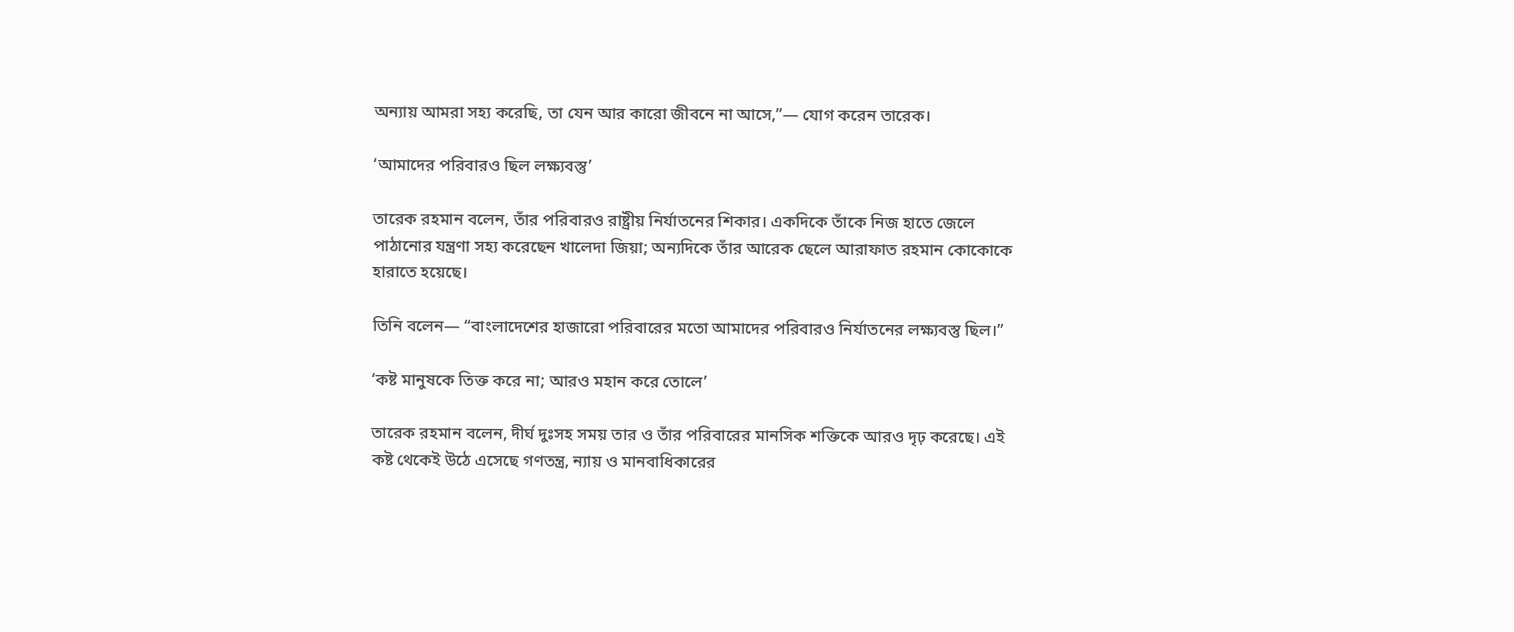অন্যায় আমরা সহ্য করেছি, তা যেন আর কারো জীবনে না আসে,”— যোগ করেন তারেক।

‘আমাদের পরিবারও ছিল লক্ষ্যবস্তু’

তারেক রহমান বলেন, তাঁর পরিবারও রাষ্ট্রীয় নির্যাতনের শিকার। একদিকে তাঁকে নিজ হাতে জেলে পাঠানোর যন্ত্রণা সহ্য করেছেন খালেদা জিয়া; অন্যদিকে তাঁর আরেক ছেলে আরাফাত রহমান কোকোকে হারাতে হয়েছে।

তিনি বলেন— “বাংলাদেশের হাজারো পরিবারের মতো আমাদের পরিবারও নির্যাতনের লক্ষ্যবস্তু ছিল।”

‘কষ্ট মানুষকে তিক্ত করে না; আরও মহান করে তোলে’

তারেক রহমান বলেন, দীর্ঘ দুঃসহ সময় তার ও তাঁর পরিবারের মানসিক শক্তিকে আরও দৃঢ় করেছে। এই কষ্ট থেকেই উঠে এসেছে গণতন্ত্র, ন্যায় ও মানবাধিকারের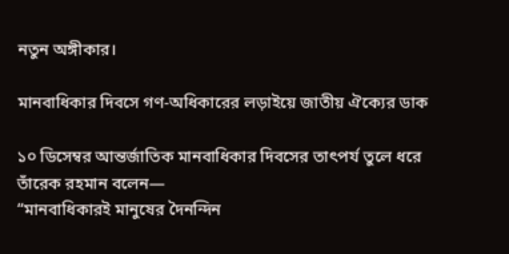নতুন অঙ্গীকার।

মানবাধিকার দিবসে গণ-অধিকারের লড়াইয়ে জাতীয় ঐক্যের ডাক

১০ ডিসেম্বর আন্তর্জাতিক মানবাধিকার দিবসের তাৎপর্য তুলে ধরে তাঁরেক রহমান বলেন—
“মানবাধিকারই মানুষের দৈনন্দিন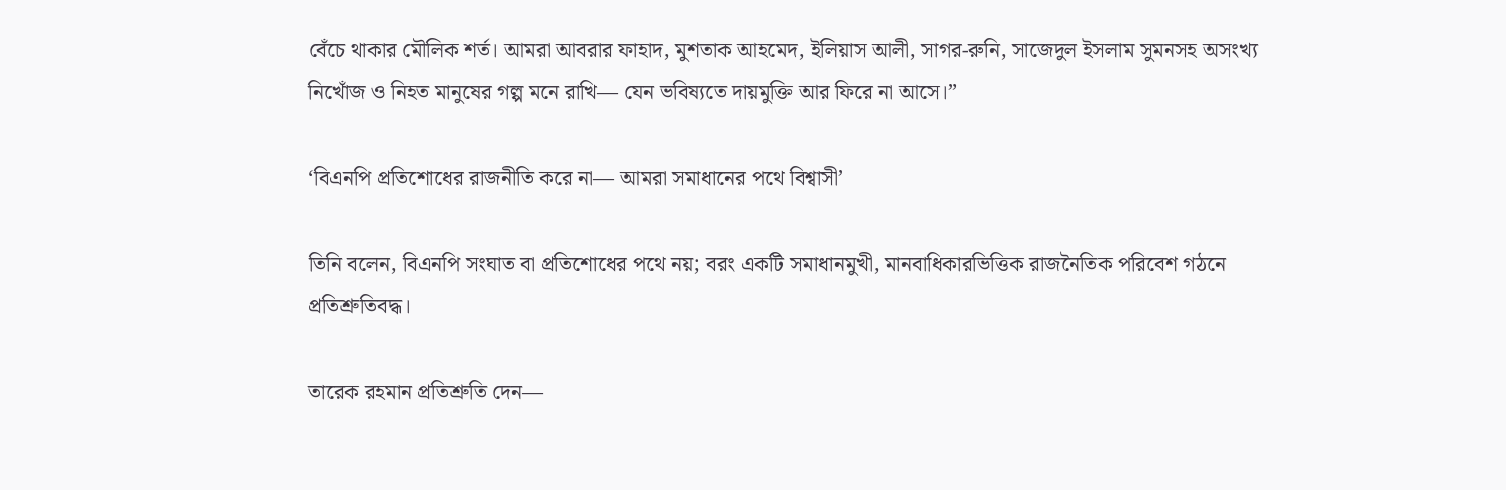বেঁচে থাকার মৌলিক শর্ত। আমরা আবরার ফাহাদ, মুশতাক আহমেদ, ইলিয়াস আলী, সাগর-রুনি, সাজেদুল ইসলাম সুমনসহ অসংখ্য নিখোঁজ ও নিহত মানুষের গল্প মনে রাখি— যেন ভবিষ্যতে দায়মুক্তি আর ফিরে না আসে।”

‘বিএনপি প্রতিশোধের রাজনীতি করে না— আমরা সমাধানের পথে বিশ্বাসী’

তিনি বলেন, বিএনপি সংঘাত বা প্রতিশোধের পথে নয়; বরং একটি সমাধানমুখী, মানবাধিকারভিত্তিক রাজনৈতিক পরিবেশ গঠনে প্রতিশ্রুতিবদ্ধ।

তারেক রহমান প্রতিশ্রুতি দেন—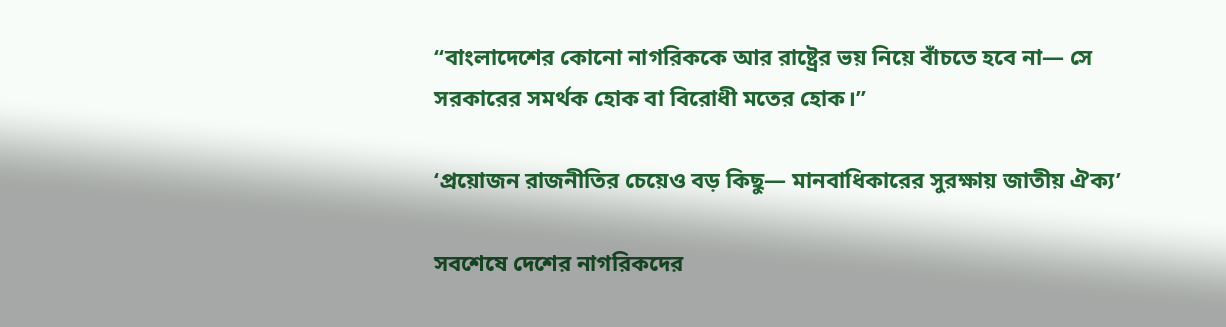“বাংলাদেশের কোনো নাগরিককে আর রাষ্ট্রের ভয় নিয়ে বাঁচতে হবে না— সে সরকারের সমর্থক হোক বা বিরোধী মতের হোক।”

‘প্রয়োজন রাজনীতির চেয়েও বড় কিছু— মানবাধিকারের সুরক্ষায় জাতীয় ঐক্য’

সবশেষে দেশের নাগরিকদের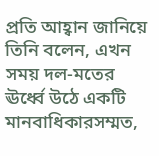প্রতি আহ্বান জানিয়ে তিনি বলেন, এখন সময় দল-মতের ঊর্ধ্বে উঠে একটি মানবাধিকারসম্মত,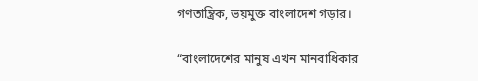গণতান্ত্রিক, ভয়মুক্ত বাংলাদেশ গড়ার।

“বাংলাদেশের মানুষ এখন মানবাধিকার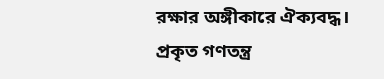রক্ষার অঙ্গীকারে ঐক্যবদ্ধ। প্রকৃত গণতন্ত্র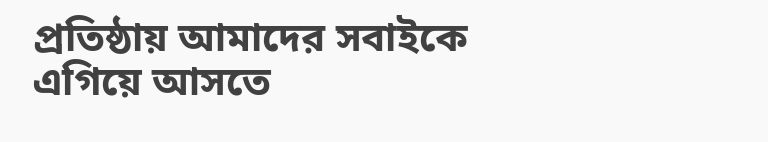প্রতিষ্ঠায় আমাদের সবাইকে এগিয়ে আসতে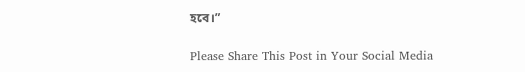হবে।”

Please Share This Post in Your Social Media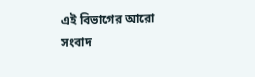এই বিভাগের আরো সংবাদ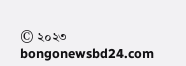© ২০২৩ bongonewsbd24.com